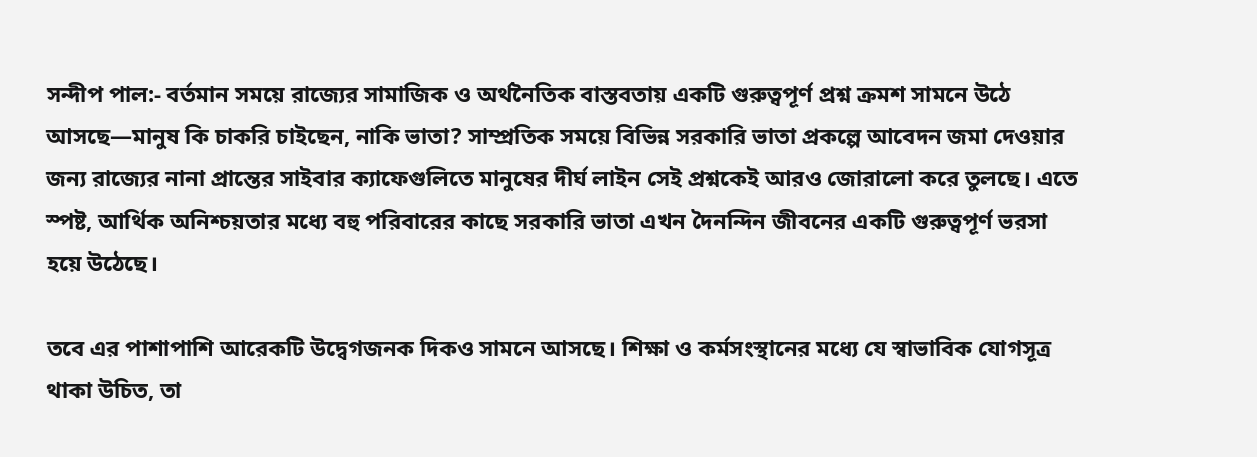সন্দীপ পাল:- বর্তমান সময়ে রাজ্যের সামাজিক ও অর্থনৈতিক বাস্তবতায় একটি গুরুত্বপূর্ণ প্রশ্ন ক্রমশ সামনে উঠে আসছে—মানুষ কি চাকরি চাইছেন, নাকি ভাতা? সাম্প্রতিক সময়ে বিভিন্ন সরকারি ভাতা প্রকল্পে আবেদন জমা দেওয়ার জন্য রাজ্যের নানা প্রান্তের সাইবার ক্যাফেগুলিতে মানুষের দীর্ঘ লাইন সেই প্রশ্নকেই আরও জোরালো করে তুলছে। এতে স্পষ্ট, আর্থিক অনিশ্চয়তার মধ্যে বহু পরিবারের কাছে সরকারি ভাতা এখন দৈনন্দিন জীবনের একটি গুরুত্বপূর্ণ ভরসা হয়ে উঠেছে।

তবে এর পাশাপাশি আরেকটি উদ্বেগজনক দিকও সামনে আসছে। শিক্ষা ও কর্মসংস্থানের মধ্যে যে স্বাভাবিক যোগসূত্র থাকা উচিত, তা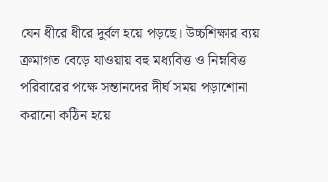যেন ধীরে ধীরে দুর্বল হয়ে পড়ছে। উচ্চশিক্ষার ব্যয় ক্রমাগত বেড়ে যাওয়ায় বহু মধ্যবিত্ত ও নিম্নবিত্ত পরিবারের পক্ষে সন্তানদের দীর্ঘ সময় পড়াশোনা করানো কঠিন হয়ে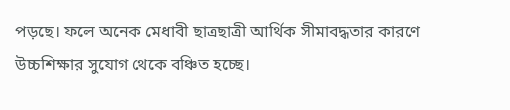পড়ছে। ফলে অনেক মেধাবী ছাত্রছাত্রী আর্থিক সীমাবদ্ধতার কারণে উচ্চশিক্ষার সুযোগ থেকে বঞ্চিত হচ্ছে।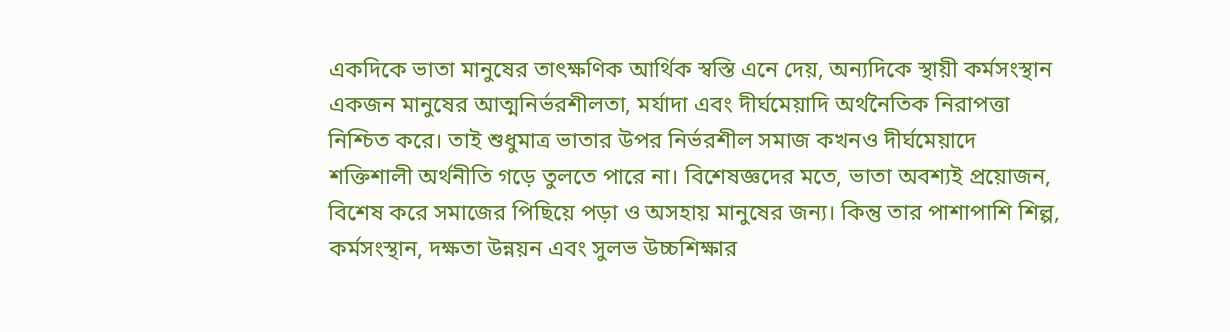একদিকে ভাতা মানুষের তাৎক্ষণিক আর্থিক স্বস্তি এনে দেয়, অন্যদিকে স্থায়ী কর্মসংস্থান একজন মানুষের আত্মনির্ভরশীলতা, মর্যাদা এবং দীর্ঘমেয়াদি অর্থনৈতিক নিরাপত্তা নিশ্চিত করে। তাই শুধুমাত্র ভাতার উপর নির্ভরশীল সমাজ কখনও দীর্ঘমেয়াদে শক্তিশালী অর্থনীতি গড়ে তুলতে পারে না। বিশেষজ্ঞদের মতে, ভাতা অবশ্যই প্রয়োজন, বিশেষ করে সমাজের পিছিয়ে পড়া ও অসহায় মানুষের জন্য। কিন্তু তার পাশাপাশি শিল্প, কর্মসংস্থান, দক্ষতা উন্নয়ন এবং সুলভ উচ্চশিক্ষার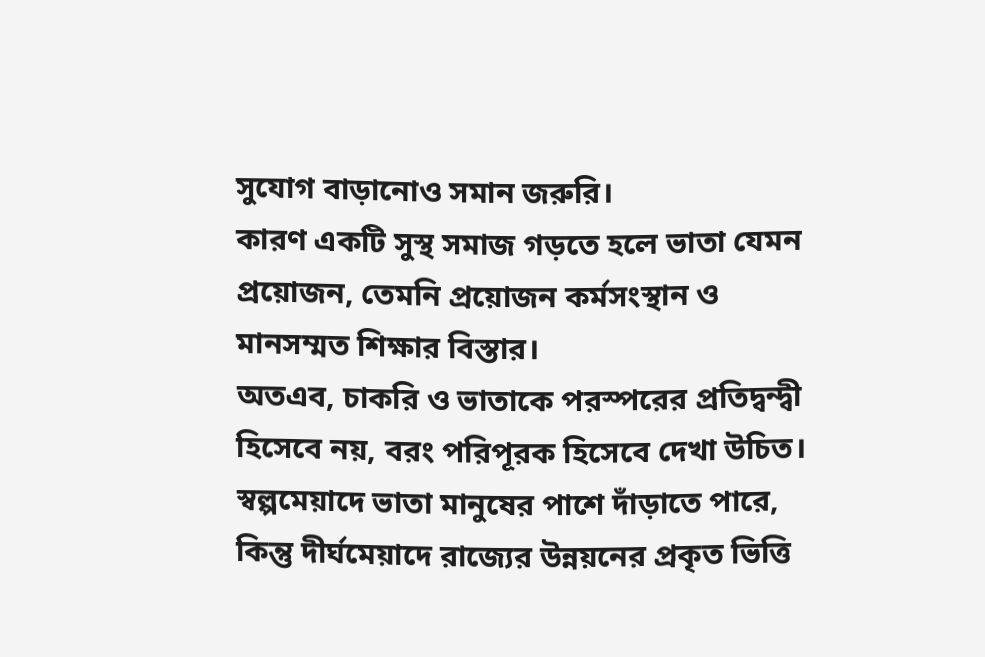সুযোগ বাড়ানোও সমান জরুরি।
কারণ একটি সুস্থ সমাজ গড়তে হলে ভাতা যেমন প্রয়োজন, তেমনি প্রয়োজন কর্মসংস্থান ও মানসম্মত শিক্ষার বিস্তার।
অতএব, চাকরি ও ভাতাকে পরস্পরের প্রতিদ্বন্দ্বী হিসেবে নয়, বরং পরিপূরক হিসেবে দেখা উচিত। স্বল্পমেয়াদে ভাতা মানুষের পাশে দাঁড়াতে পারে, কিন্তু দীর্ঘমেয়াদে রাজ্যের উন্নয়নের প্রকৃত ভিত্তি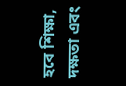হবে শিক্ষা, দক্ষতা এবং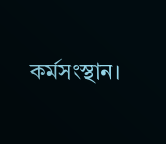কর্মসংস্থান।